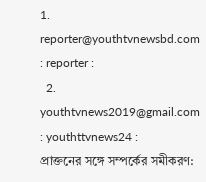1. reporter@youthtvnewsbd.com : reporter :
  2. youthtvnews2019@gmail.com : youthttvnews24 :
প্রাক্তনের সঙ্গে সম্পর্কের সমীকরণ: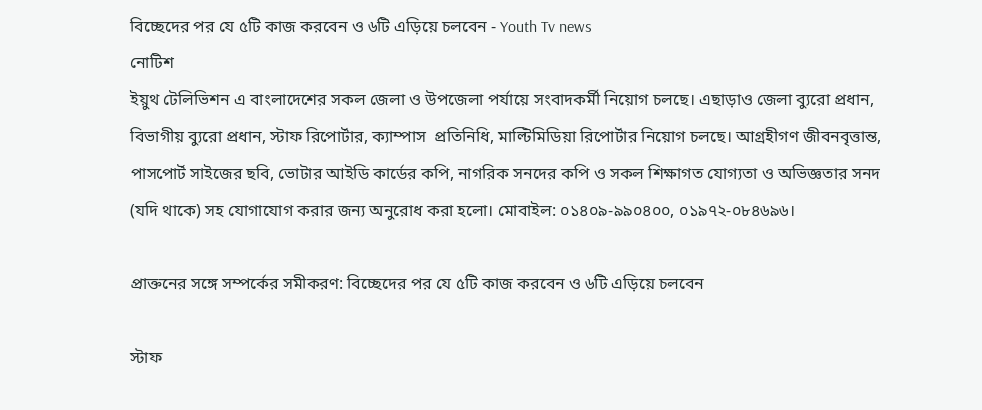বিচ্ছেদের পর যে ৫টি কাজ করবেন ও ৬টি এড়িয়ে চলবেন - Youth Tv news
নোটিশ
ইয়ুথ টেলিভিশন এ বাংলাদেশের সকল জেলা ও উপজেলা পর্যায়ে সংবাদকর্মী নিয়োগ চলছে। এছাড়াও জেলা ব্যুরো প্রধান, বিভাগীয় ব্যুরো প্রধান, স্টাফ রিপোর্টার, ক্যাম্পাস  প্রতিনিধি, মাল্টিমিডিয়া রিপোর্টার নিয়োগ চলছে। আগ্রহীগণ জীবনবৃত্তান্ত, পাসপোর্ট সাইজের ছবি, ভোটার আইডি কার্ডের কপি, নাগরিক সনদের কপি ও সকল শিক্ষাগত যোগ্যতা ও অভিজ্ঞতার সনদ (যদি থাকে) সহ যোগাযোগ করার জন্য অনুরোধ করা হলো। মোবাইল: ০১৪০৯-৯৯০৪০০, ০১৯৭২-০৮৪৬৯৬।

প্রাক্তনের সঙ্গে সম্পর্কের সমীকরণ: বিচ্ছেদের পর যে ৫টি কাজ করবেন ও ৬টি এড়িয়ে চলবেন

স্টাফ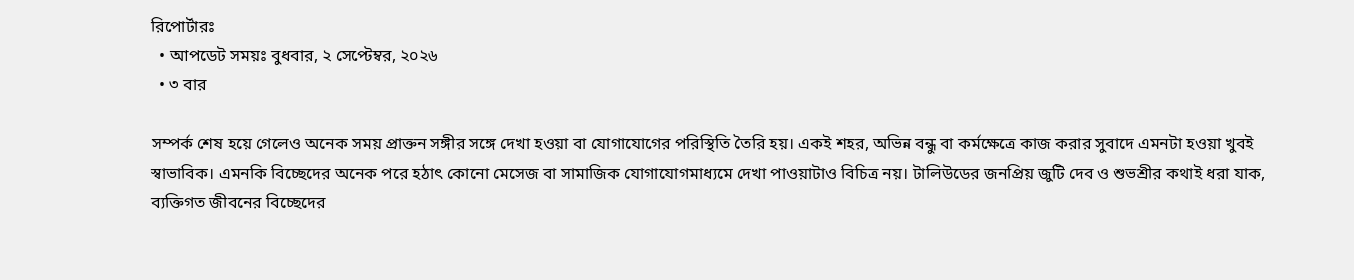রিপোর্টারঃ
  • আপডেট সময়ঃ বুধবার, ২ সেপ্টেম্বর, ২০২৬
  • ৩ বার

সম্পর্ক শেষ হয়ে গেলেও অনেক সময় প্রাক্তন সঙ্গীর সঙ্গে দেখা হওয়া বা যোগাযোগের পরিস্থিতি তৈরি হয়। একই শহর, অভিন্ন বন্ধু বা কর্মক্ষেত্রে কাজ করার সুবাদে এমনটা হওয়া খুবই স্বাভাবিক। এমনকি বিচ্ছেদের অনেক পরে হঠাৎ কোনো মেসেজ বা সামাজিক যোগাযোগমাধ্যমে দেখা পাওয়াটাও বিচিত্র নয়। টালিউডের জনপ্রিয় জুটি দেব ও শুভশ্রীর কথাই ধরা যাক, ব্যক্তিগত জীবনের বিচ্ছেদের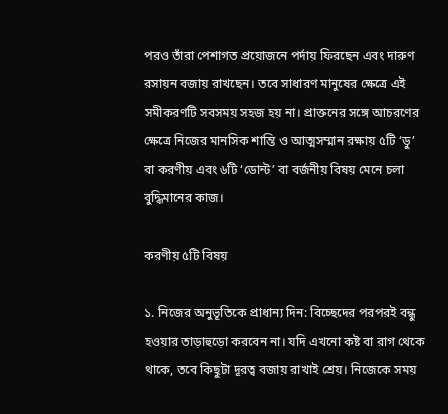পরও তাঁরা পেশাগত প্রয়োজনে পর্দায় ফিরছেন এবং দারুণ রসায়ন বজায় রাখছেন। তবে সাধারণ মানুষের ক্ষেত্রে এই সমীকরণটি সবসময় সহজ হয় না। প্রাক্তনের সঙ্গে আচরণের ক্ষেত্রে নিজের মানসিক শান্তি ও আত্মসম্মান রক্ষায় ৫টি ‘ডু’ বা করণীয় এবং ৬টি ‘ডোন্ট’ বা বর্জনীয় বিষয় মেনে চলা বুদ্ধিমানের কাজ।

করণীয় ৫টি বিষয়

১. নিজের অনুভূতিকে প্রাধান্য দিন: বিচ্ছেদের পরপরই বন্ধু হওয়ার তাড়াহুড়ো করবেন না। যদি এখনো কষ্ট বা রাগ থেকে থাকে, তবে কিছুটা দূরত্ব বজায় রাখাই শ্রেয়। নিজেকে সময়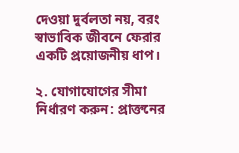দেওয়া দুর্বলতা নয়, বরং স্বাভাবিক জীবনে ফেরার একটি প্রয়োজনীয় ধাপ।

২. যোগাযোগের সীমা নির্ধারণ করুন: প্রাক্তনের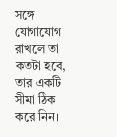সঙ্গে যোগাযোগ রাখলে তা কতটা হবে, তার একটি সীমা ঠিক করে নিন।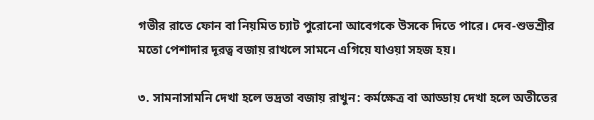গভীর রাতে ফোন বা নিয়মিত চ্যাট পুরোনো আবেগকে উসকে দিতে পারে। দেব-শুভশ্রীর মতো পেশাদার দূরত্ব বজায় রাখলে সামনে এগিয়ে যাওয়া সহজ হয়।

৩. সামনাসামনি দেখা হলে ভদ্রতা বজায় রাখুন: কর্মক্ষেত্র বা আড্ডায় দেখা হলে অতীতের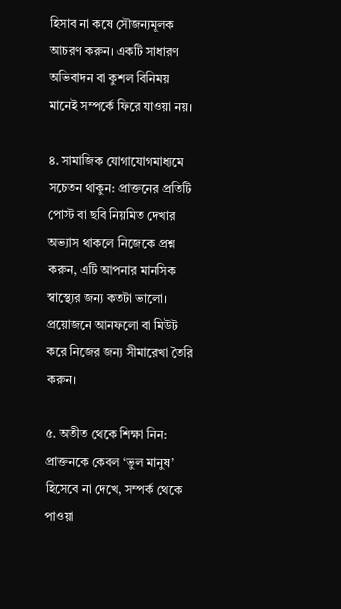হিসাব না কষে সৌজন্যমূলক আচরণ করুন। একটি সাধারণ অভিবাদন বা কুশল বিনিময় মানেই সম্পর্কে ফিরে যাওয়া নয়।

৪. সামাজিক যোগাযোগমাধ্যমে সচেতন থাকুন: প্রাক্তনের প্রতিটি পোস্ট বা ছবি নিয়মিত দেখার অভ্যাস থাকলে নিজেকে প্রশ্ন করুন, এটি আপনার মানসিক স্বাস্থ্যের জন্য কতটা ভালো। প্রয়োজনে আনফলো বা মিউট করে নিজের জন্য সীমারেখা তৈরি করুন।

৫. অতীত থেকে শিক্ষা নিন: প্রাক্তনকে কেবল ‘ভুল মানুষ’ হিসেবে না দেখে, সম্পর্ক থেকে পাওয়া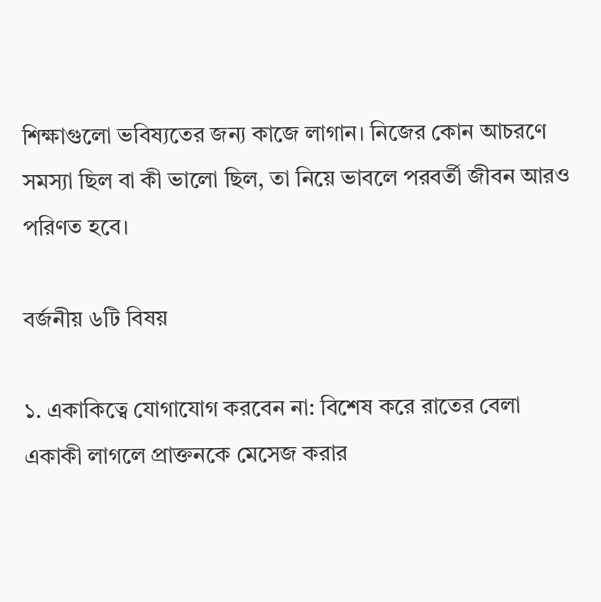শিক্ষাগুলো ভবিষ্যতের জন্য কাজে লাগান। নিজের কোন আচরণে সমস্যা ছিল বা কী ভালো ছিল, তা নিয়ে ভাবলে পরবর্তী জীবন আরও পরিণত হবে।

বর্জনীয় ৬টি বিষয়

১. একাকিত্বে যোগাযোগ করবেন না: বিশেষ করে রাতের বেলা একাকী লাগলে প্রাক্তনকে মেসেজ করার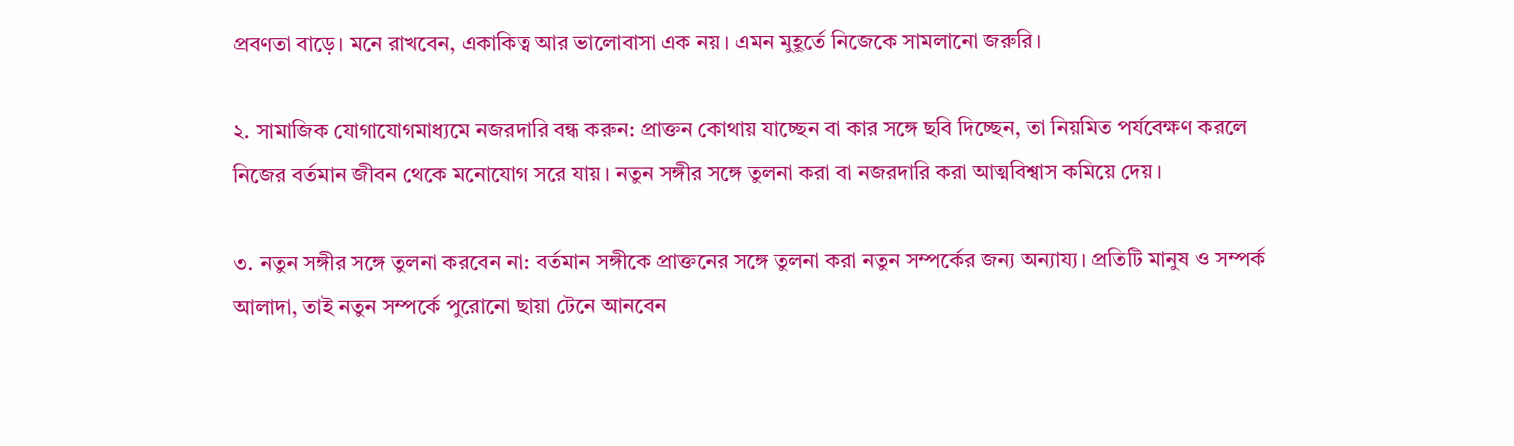প্রবণতা বাড়ে। মনে রাখবেন, একাকিত্ব আর ভালোবাসা এক নয়। এমন মুহূর্তে নিজেকে সামলানো জরুরি।

২. সামাজিক যোগাযোগমাধ্যমে নজরদারি বন্ধ করুন: প্রাক্তন কোথায় যাচ্ছেন বা কার সঙ্গে ছবি দিচ্ছেন, তা নিয়মিত পর্যবেক্ষণ করলে নিজের বর্তমান জীবন থেকে মনোযোগ সরে যায়। নতুন সঙ্গীর সঙ্গে তুলনা করা বা নজরদারি করা আত্মবিশ্বাস কমিয়ে দেয়।

৩. নতুন সঙ্গীর সঙ্গে তুলনা করবেন না: বর্তমান সঙ্গীকে প্রাক্তনের সঙ্গে তুলনা করা নতুন সম্পর্কের জন্য অন্যায্য। প্রতিটি মানুষ ও সম্পর্ক আলাদা, তাই নতুন সম্পর্কে পুরোনো ছায়া টেনে আনবেন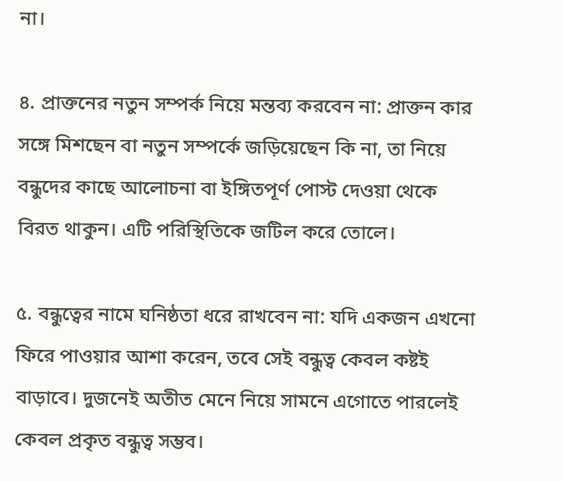না।

৪. প্রাক্তনের নতুন সম্পর্ক নিয়ে মন্তব্য করবেন না: প্রাক্তন কার সঙ্গে মিশছেন বা নতুন সম্পর্কে জড়িয়েছেন কি না, তা নিয়ে বন্ধুদের কাছে আলোচনা বা ইঙ্গিতপূর্ণ পোস্ট দেওয়া থেকে বিরত থাকুন। এটি পরিস্থিতিকে জটিল করে তোলে।

৫. বন্ধুত্বের নামে ঘনিষ্ঠতা ধরে রাখবেন না: যদি একজন এখনো ফিরে পাওয়ার আশা করেন, তবে সেই বন্ধুত্ব কেবল কষ্টই বাড়াবে। দুজনেই অতীত মেনে নিয়ে সামনে এগোতে পারলেই কেবল প্রকৃত বন্ধুত্ব সম্ভব।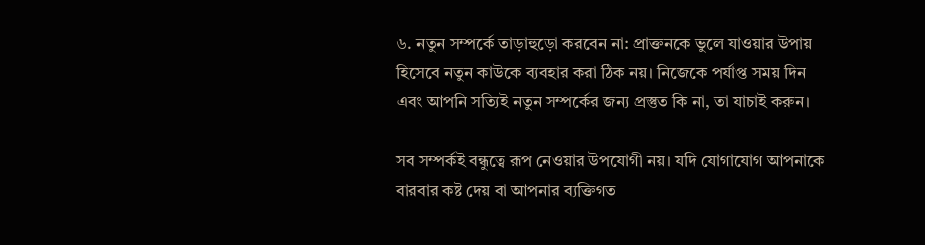৬. নতুন সম্পর্কে তাড়াহুড়ো করবেন না: প্রাক্তনকে ভুলে যাওয়ার উপায় হিসেবে নতুন কাউকে ব্যবহার করা ঠিক নয়। নিজেকে পর্যাপ্ত সময় দিন এবং আপনি সত্যিই নতুন সম্পর্কের জন্য প্রস্তুত কি না, তা যাচাই করুন।

সব সম্পর্কই বন্ধুত্বে রূপ নেওয়ার উপযোগী নয়। যদি যোগাযোগ আপনাকে বারবার কষ্ট দেয় বা আপনার ব্যক্তিগত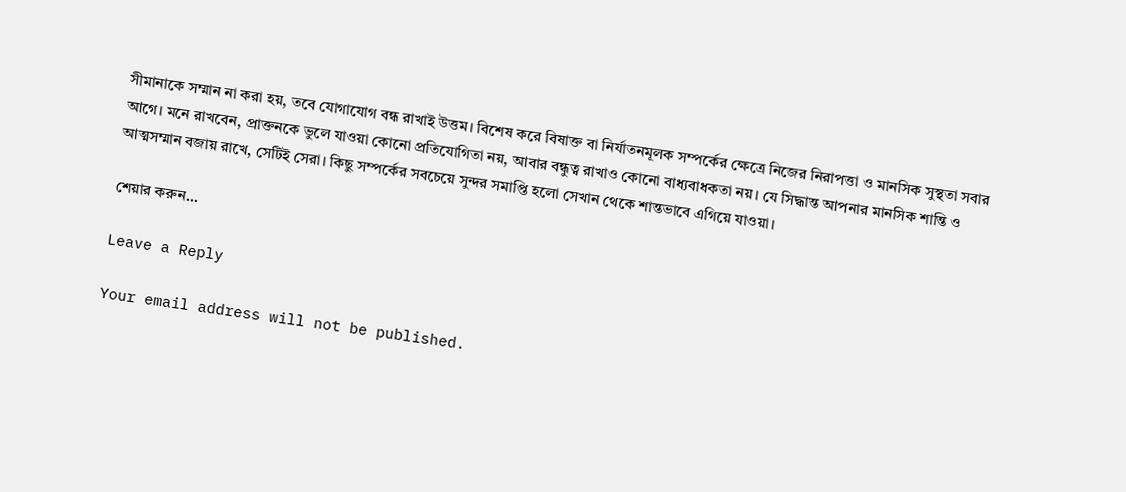সীমানাকে সম্মান না করা হয়, তবে যোগাযোগ বন্ধ রাখাই উত্তম। বিশেষ করে বিষাক্ত বা নির্যাতনমূলক সম্পর্কের ক্ষেত্রে নিজের নিরাপত্তা ও মানসিক সুস্থতা সবার আগে। মনে রাখবেন, প্রাক্তনকে ভুলে যাওয়া কোনো প্রতিযোগিতা নয়, আবার বন্ধুত্ব রাখাও কোনো বাধ্যবাধকতা নয়। যে সিদ্ধান্ত আপনার মানসিক শান্তি ও আত্মসম্মান বজায় রাখে, সেটিই সেরা। কিছু সম্পর্কের সবচেয়ে সুন্দর সমাপ্তি হলো সেখান থেকে শান্তভাবে এগিয়ে যাওয়া।

শেয়ার করুন...

Leave a Reply

Your email address will not be published.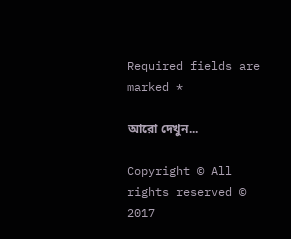Required fields are marked *

আরো দেখুন...

Copyright © All rights reserved © 2017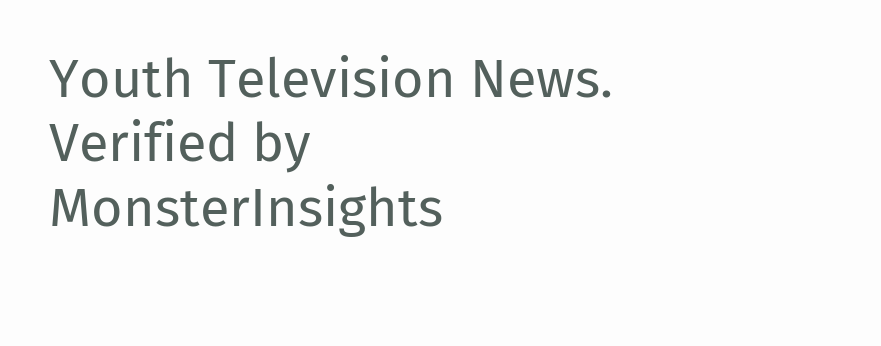Youth Television News.
Verified by MonsterInsights